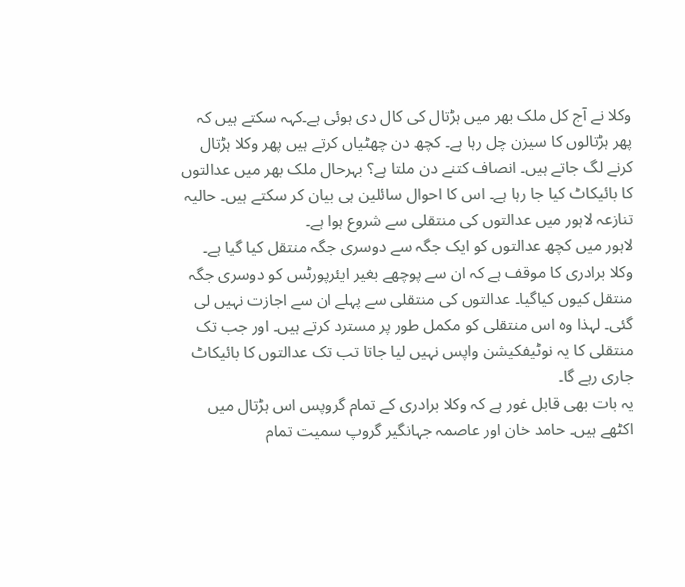وکلا نے آج کل ملک بھر میں ہڑتال کی کال دی ہوئی ہے۔کہہ سکتے ہیں کہ پھر ہڑتالوں کا سیزن چل رہا ہے۔ کچھ دن چھٹیاں کرتے ہیں پھر وکلا ہڑتال کرنے لگ جاتے ہیں۔ انصاف کتنے دن ملتا ہے؟ بہرحال ملک بھر میں عدالتوں کا بائیکاٹ کیا جا رہا ہے۔ اس کا احوال سائلین ہی بیان کر سکتے ہیں۔ حالیہ تنازعہ لاہور میں عدالتوں کی منتقلی سے شروع ہوا ہے۔
لاہور میں کچھ عدالتوں کو ایک جگہ سے دوسری جگہ منتقل کیا گیا ہے۔ وکلا برادری کا موقف ہے کہ ان سے پوچھے بغیر ایئرپورٹس کو دوسری جگہ منتقل کیوں کیاگیا۔ عدالتوں کی منتقلی سے پہلے ان سے اجازت نہیں لی گئی۔ لہذا وہ اس منتقلی کو مکمل طور پر مسترد کرتے ہیں۔ اور جب تک منتقلی کا یہ نوٹیفکیشن واپس نہیں لیا جاتا تب تک عدالتوں کا بائیکاٹ جاری رہے گا۔
یہ بات بھی قابل غور ہے کہ وکلا برادری کے تمام گروپس اس ہڑتال میں اکٹھے ہیں۔ حامد خان اور عاصمہ جہانگیر گروپ سمیت تمام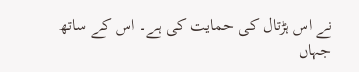نے اس ہڑتال کی حمایت کی ہے۔ اس کے ساتھ جہاں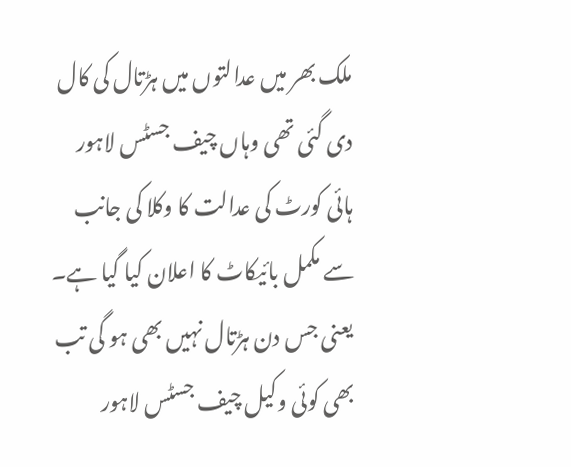ملک بھر میں عدالتوں میں ہڑتال کی کال دی گئی تھی وہاں چیف جسٹس لاہور ہائی کورٹ کی عدالت کا وکلا کی جانب سے مکمل بائیکاٹ کا اعلان کیا گیا ہے۔
یعنی جس دن ہڑتال نہیں بھی ہو گی تب بھی کوئی وکیل چیف جسٹس لاہور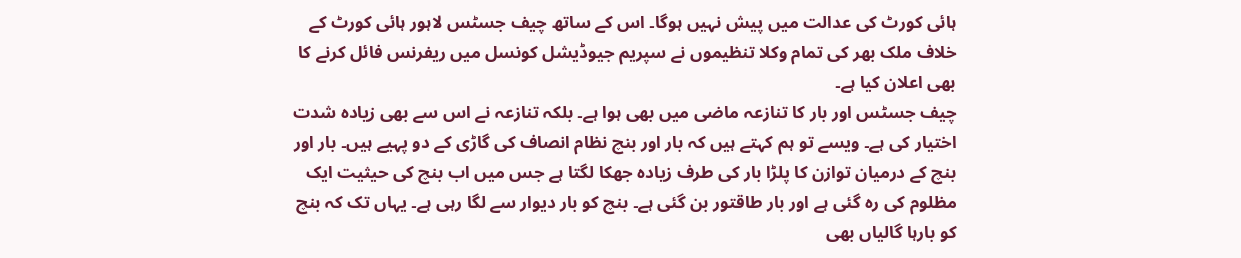ہائی کورٹ کی عدالت میں پیش نہیں ہوگا۔ اس کے ساتھ چیف جسٹس لاہور ہائی کورٹ کے خلاف ملک بھر کی تمام وکلا تنظیموں نے سپریم جیوڈیشل کونسل میں ریفرنس فائل کرنے کا بھی اعلان کیا ہے۔
چیف جسٹس اور بار کا تنازعہ ماضی میں بھی ہوا ہے۔ بلکہ تنازعہ نے اس سے بھی زیادہ شدت اختیار کی ہے۔ ویسے تو ہم کہتے ہیں کہ بار اور بنچ نظام انصاف کی گاڑی کے دو پہیے ہیں۔ بار اور بنچ کے درمیان توازن کا پلڑا بار کی طرف زیادہ جھکا لگتا ہے جس میں اب بنچ کی حیثیت ایک مظلوم کی رہ گئی ہے اور بار طاقتور بن گئی ہے۔ بنچ کو بار دیوار سے لگا رہی ہے۔ یہاں تک کہ بنچ کو بارہا گالیاں بھی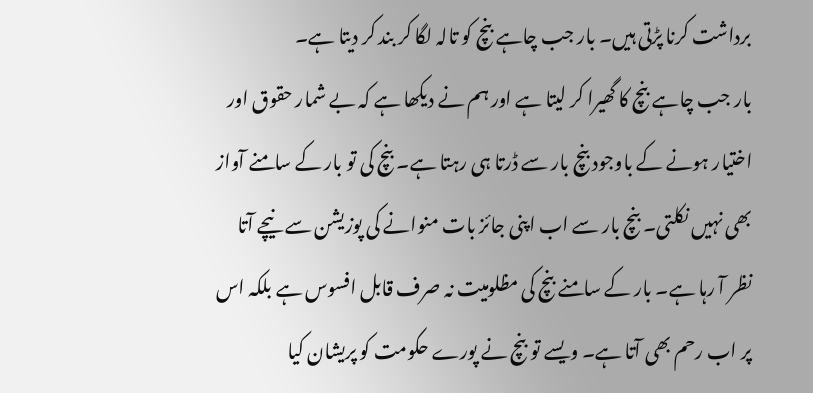برداشت کرنا پڑتی ہیں۔ بار جب چاہے بنچ کو تالہ لگا کر بند کر دیتا ہے۔
بار جب چاہے بنچ کا گھیرا کر لیتا ہے اور ہم نے دیکھا ہے کہ بے شمار حقوق اور اختیار ہونے کے باوجود بنچ بار سے ڈرتا ہی رہتا ہے۔ بنچ کی تو بار کے سامنے آواز بھی نہیں نکلتی۔ بنچ بار سے اب اپنی جائز بات منوانے کی پوزیشن سے نیچے آتا نظر آ رہا ہے۔ بار کے سامنے بنچ کی مظلومیت نہ صرف قابل افسوس ہے بلکہ اس پر اب رحم بھی آتا ہے۔ ویسے تو بنچ نے پورے حکومت کو پریشان کیا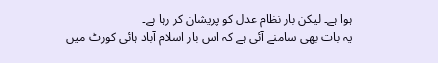ہوا ہے۔ لیکن بار نظام عدل کو پریشان کر رہا ہے۔
یہ بات بھی سامنے آئی ہے کہ اس بار اسلام آباد ہائی کورٹ میں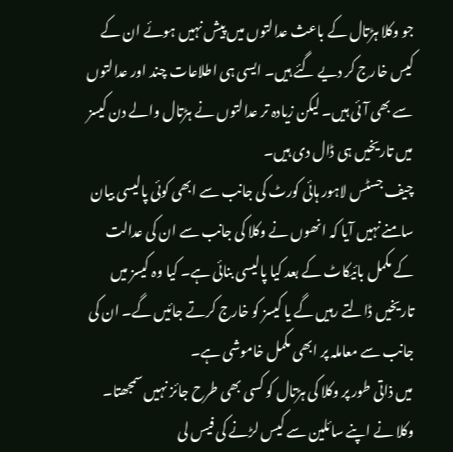جو وکلا ہڑتال کے باعث عدالتوں میں پیش نہیں ہوئے ان کے کیس خارج کر دیے گئے ہیں۔ ایسی ہی اطلاعات چند اور عدالتوں سے بھی آئی ہیں۔ لیکن زیادہ تر عدالتوں نے ہڑتال والے دن کیسز میں تاریخیں ہی ڈال دی ہیں۔
چیف جسٹس لاہور ہائی کورٹ کی جانب سے ابھی کوئی پالیسی بیان سامنے نہیں آیا کہ انھوں نے وکلا کی جانب سے ان کی عدالت کے مکمل بائیکاٹ کے بعد کیا پالیسی بنائی ہے۔ کیا وہ کیسز میں تاریخیں ڈالتے رہیں گے یا کیسز کو خارج کرتے جائیں گے۔ ان کی جانب سے معاملہ پر ابھی مکمل خاموشی ہے۔
میں ذاتی طور پر وکلا کی ہڑتال کو کسی بھی طرح جائز نہیں سمجھتا۔ وکلا نے اپنے سائلین سے کیس لڑنے کی فیس لی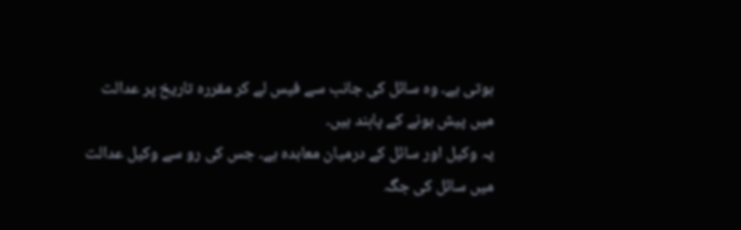ہوتی ہے۔ وہ سائل کی جانب سے فیس لے کر مقررہ تاریخ پر عدالت میں پیش ہونے کے پابند ہیں۔
یہ وکیل اور سائل کے درمیان معاہدہ ہے۔ جس کی رو سے وکیل عدالت میں سائل کی جگہ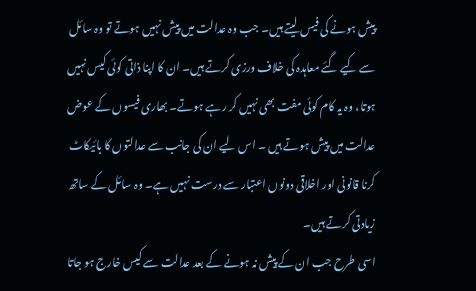پیش ہونے کی فیس لیتے ہیں۔ جب وہ عدالت میں پیش نہیں ہوتے تو وہ سائل سے کیے گئے معاہدہ کی خلاف ورزی کرتے ہیں۔ ان کا اپنا ذاتی کوئی کیس نہیں ہوتا، وہ یہ کام کوئی مفت بھی نہیں کر رہے ہوتے۔ بھاری فیسوں کے عوض عدالت میں پیش ہوتے ہیں ۔ اس لیے ان کی جانب سے عدالتوں کا بائیکاٹ کرنا قانونی اور اخلاقی دونوں اعتبار سے درست نہیں ہے۔ وہ سائل کے ساتھ زیادتی کرتے ہیں۔
اسی طرح جب ان کے پیش نہ ہونے کے بعد عدالت سے کیس خارج ہو جاتا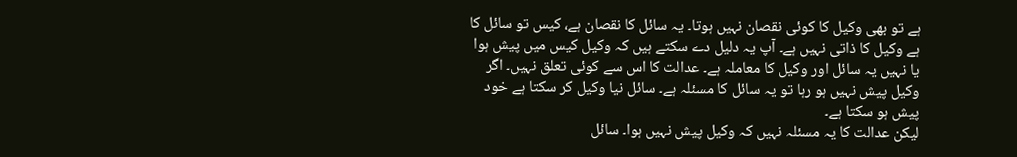ہے تو بھی وکیل کا کوئی نقصان نہیں ہوتا۔ یہ سائل کا نقصان ہے، کیس تو سائل کا ہے وکیل کا ذاتی نہیں ہے۔ آپ یہ دلیل دے سکتے ہیں کہ وکیل کیس میں پیش ہوا یا نہیں یہ سائل اور وکیل کا معاملہ ہے۔ عدالت کا اس سے کوئی تعلق نہیں۔ اگر وکیل پیش نہیں ہو رہا تو یہ سائل کا مسئلہ ہے۔ سائل نیا وکیل کر سکتا ہے خود پیش ہو سکتا ہے۔
لیکن عدالت کا یہ مسئلہ نہیں کہ وکیل پیش نہیں ہوا۔ سائل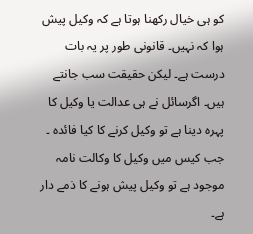کو ہی خیال رکھنا ہوتا ہے کہ وکیل پیش ہوا کہ نہیں۔ قانونی طور پر یہ بات درست ہے۔ لیکن حقیقت سب جانتے ہیں۔ اگرسائل نے ہی عدالت یا وکیل کا پہرہ دینا ہے تو وکیل کرنے کا کیا فائدہ ۔ جب کیس میں وکیل کا وکالت نامہ موجود ہے تو وکیل پیش ہونے کا ذمے دار ہے۔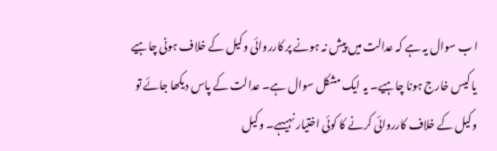ا ب سوال یہ ہے کہ عدالت میں پیش نہ ہونے پر کارروائی وکیل کے خلاف ہونی چاہیے یا کیس خارج ہونا چاہیے۔ یہ ایک مشکل سوال ہے۔ عدالت کے پاس دیکھا جائے تو وکیل کے خلاف کارروائی کرنے کا کوئی اختیار نہیںہے۔ وکیل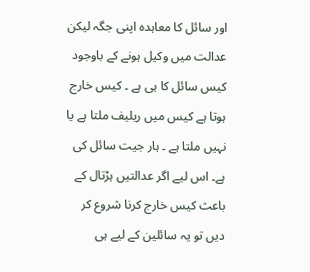اور سائل کا معاہدہ اپنی جگہ لیکن عدالت میں وکیل ہونے کے باوجود کیس سائل کا ہی ہے ۔ کیس خارج ہوتا ہے کیس میں ریلیف ملتا ہے یا نہیں ملتا ہے ۔ ہار جیت سائل کی ہے۔ اس لیے اگر عدالتیں ہڑتال کے باعث کیس خارج کرنا شروع کر دیں تو یہ سائلین کے لیے ہی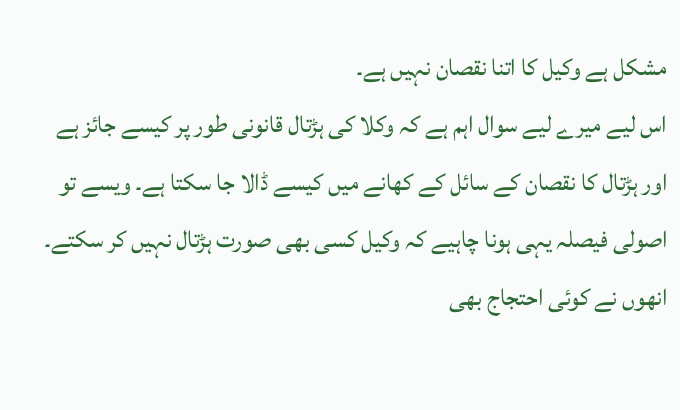مشکل ہے وکیل کا اتنا نقصان نہیں ہے۔
اس لیے میرے لیے سوال اہم ہے کہ وکلا کی ہڑتال قانونی طور پر کیسے جائز ہے اور ہڑتال کا نقصان کے سائل کے کھانے میں کیسے ڈالا جا سکتا ہے۔ ویسے تو اصولی فیصلہ یہی ہونا چاہیے کہ وکیل کسی بھی صورت ہڑتال نہیں کر سکتے۔ انھوں نے کوئی احتجاج بھی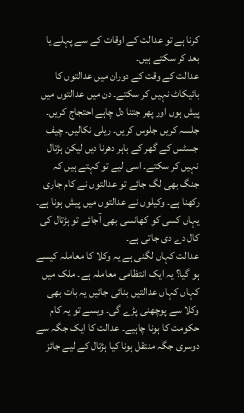کرنا ہے تو عدالت کے اوقات کے سے پہلے یا بعد کر سکتے ہیں۔
عدالت کے وقت کے دوران میں عدالتوں کا بائیکاٹ نہیں کر سکتے۔ دن میں عدالتوں میں پیش ہوں اور پھر جتنا دل چاہے احتجاج کریں۔ جلسہ کریں جلوس کریں۔ ریلی نکالیں۔ چیف جسٹس کے گھر کے باہر دھرنا دیں لیکن ہڑتال نہیں کر سکتے۔ اسی لیے تو کہتے ہیں کہ جنگ بھی لگ جائے تو عدالتوں نے کام جاری رکھنا ہے۔ وکیلوں نے عدالتوں میں پیش ہونا ہے۔ یہاں کسی کو کھانسی بھی آجائے تو ہڑتال کی کال دے دی جاتی ہے۔
عدالت کہاں لگنی ہے یہ وکلا کا معاملہ کیسے ہو گیا؟ یہ ایک انتظامی معاملہ ہے۔ ملک میں کہاں کہاں عدالتیں بنائی جائیں یہ بات بھی وکلا سے پوچھنی پڑے گی۔ ویسے تو یہ کام حکومت کا ہونا چاہیے۔ عدالت کا ایک جگہ سے دوسری جگہ منتقل ہونا کیا ہڑتال کے لیے جائز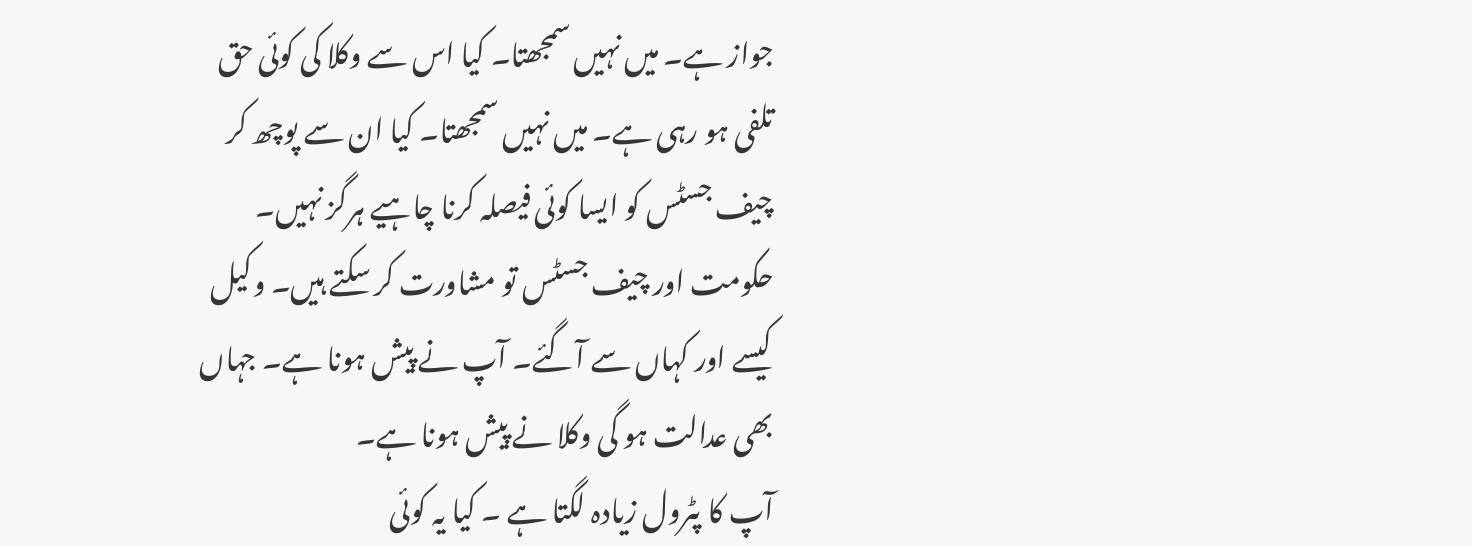جواز ہے۔ میں نہیں سمجھتا۔ کیا اس سے وکلا کی کوئی حق تلفی ہو رہی ہے۔ میں نہیں سمجھتا۔ کیا ان سے پوچھ کر چیف جسٹس کو ایسا کوئی فیصلہ کرنا چاہیے ہرگز نہیں۔ حکومت اور چیف جسٹس تو مشاورت کر سکتے ہیں۔ وکیل کیسے اور کہاں سے آگئے۔ آپ نے پیش ہونا ہے۔ جہاں بھی عدالت ہو گی وکلا نے پیش ہونا ہے۔
آپ کا پٹرول زیادہ لگتا ہے ۔ کیا یہ کوئی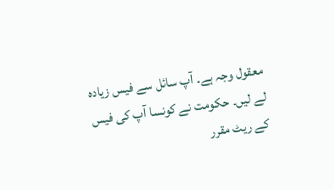معقول وجہ ہے۔ آپ سائل سے فیس زیادہ لے لیں۔ حکومت نے کونسا آپ کی فیس کے ریٹ مقرر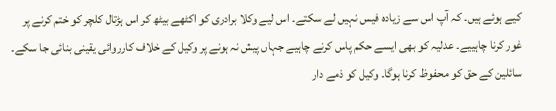کیے ہوئے ہیں۔ کہ آپ اس سے زیادہ فیس نہیں لے سکتے۔ اس لیے وکلا برادری کو اکٹھے بیٹھ کر اس ہڑتال کلچر کو ختم کرنے پر غور کرنا چاہییے۔ عدلیہ کو بھی ایسے حکم پاس کرنے چاہیے جہاں پیش نہ ہونے پر وکیل کے خلاف کارروائی یقینی بنائی جا سکے۔ سائلین کے حق کو محفوظ کرنا ہوگا۔ وکیل کو ذمے دار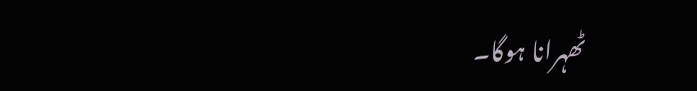ٹھہرانا ہوگا۔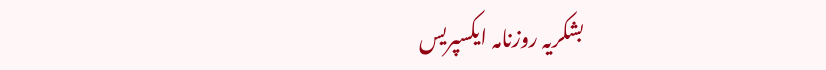بشکریہ روزنامہ ایکسپریس